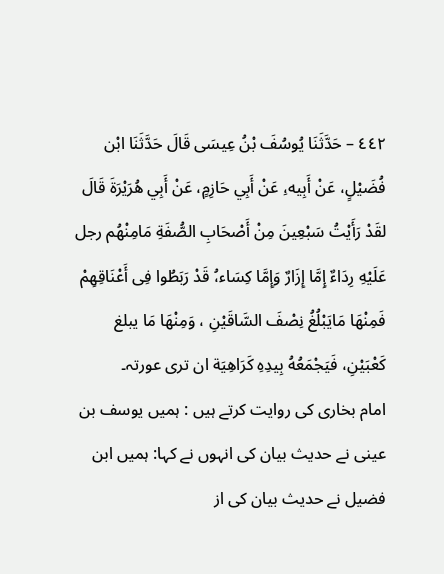٤٤٢ – حَدَّثَنَا يُوسُفَ بْنُ عِيسَى قَالَ حَدَّثَنَا ابْن فُضَيْلٍ، عَنْ أَبِيه،ِ عَنْ أَبِي حَازِمٍ، عَنْ أَبِي هُرَيْرَةَ قَالَ لقَدْ رَأَيْتُ سَبْعِينَ مِنْ أَصْحَابِ الصُّفَةِ مَامِنْهُم رجل عَلَيْهِ رِدَاءٌ إِمَّا إِزَارٌ وَإِمَّا كِسَاء،ُ قَدْ رَبَطُوا فِی أَعْنَاقِهِمْ فَمِنْهَا مَايَبْلُغُ نِصْفَ السَّاقَيْنِ ، وَمِنْهَا مَا یبلغ كَعْبَيْنِ، فَيَجْمَعُهُ بِیدِهِ كَرَاهِيَة ان تری عورتہ۔
امام بخاری کی روایت کرتے ہیں : ہمیں یوسف بن عینی نے حدیث بیان کی انہوں نے کہا: ہمیں ابن فضیل نے حدیث بیان کی از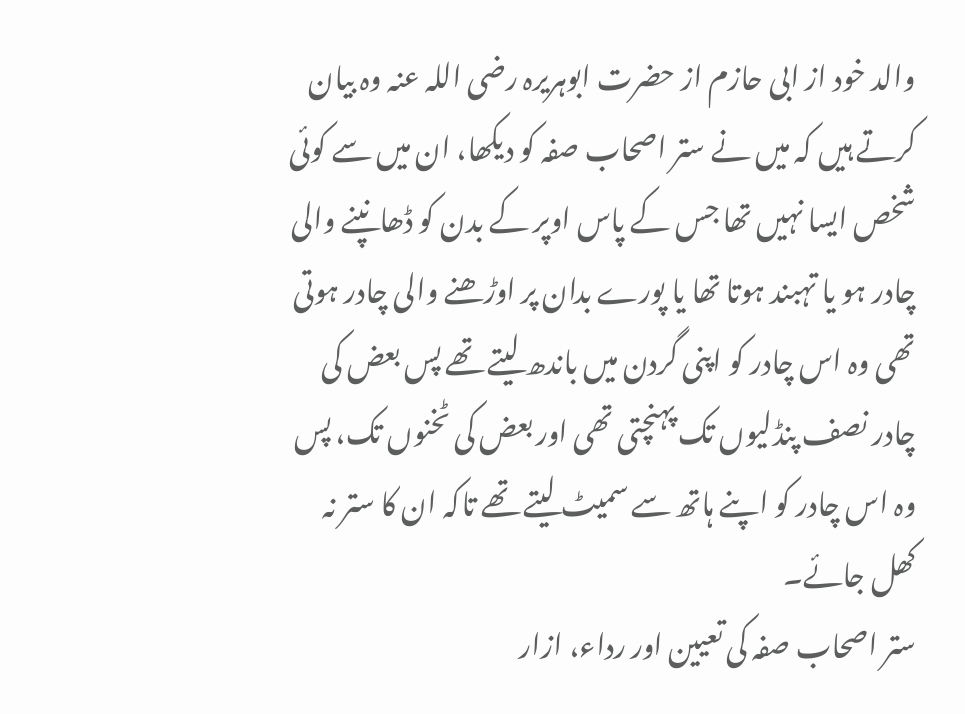والد خود از ابی حازم از حضرت ابوہریرہ رضی اللہ عنہ وہ بیان کرتے ہیں کہ میں نے ستر اصحاب صفہ کو دیکھا، ان میں سے کوئی شخص ایسا نہیں تھا جس کے پاس اوپر کے بدن کو ڈھانپنے والی چادر ہو یا تہبند ہوتا تھا یا پورے بدان پر اوڑھنے والی چادر ہوتی تھی وہ اس چادر کو اپنی گردن میں باندھ لیتے تھے پس بعض کی چادر نصف پنڈلیوں تک پہنچتی تھی اور بعض کی ٹخنوں تک، پس وہ اس چادر کو اپنے ہاتھ سے سمیٹ لیتے تھے تاکہ ان کا ستر نہ کھل جائے۔
ستر اصحاب صفہ کی تعیین اور رداء، ازار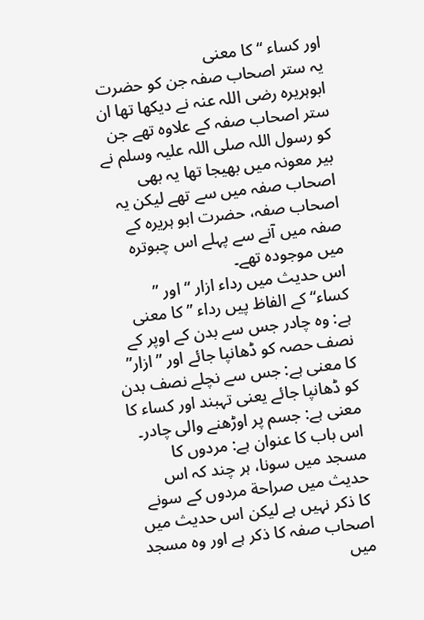اور کساء “ کا معنی
یہ ستر اصحاب صفہ جن کو حضرت ابوہریرہ رضی اللہ عنہ نے دیکھا تھا ان ستر اصحاب صفہ کے علاوہ تھے جن کو رسول اللہ صلی اللہ علیہ وسلم نے بیر معونہ میں بھیجا تھا یہ بھی اصحاب صفہ میں سے تھے لیکن یہ اصحاب صفہ، حضرت ابو ہریرہ کے صفہ میں آنے سے پہلے اس چبوترہ میں موجودہ تھے۔
اس حدیث میں رداء ازار “ اور ” کساء“ کے الفاظ پیں رداء ” کا معنی ہے: وہ چادر جس سے بدن کے اوپر کے نصف حصہ کو ڈھانپا جائے اور ” ازار” کا معنی ہے: جس سے نچلے نصف بدن کو ڈھانپا جائے یعنی تہبند اور کساء کا معنی ہے: جسم پر اوڑھنے والی چادر۔
اس باب کا عنوان ہے: مردوں کا مسجد میں سونا، ہر چند کہ اس حدیث میں صراحة مردوں کے سونے کا ذکر نہیں ہے لیکن اس حدیث میں اصحاب صفہ کا ذکر ہے اور وہ مسجد میں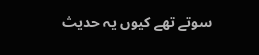سوتے تھے کیوں یہ حدیث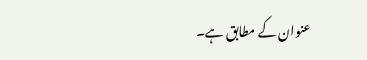عنوان کے مطابق ہے۔